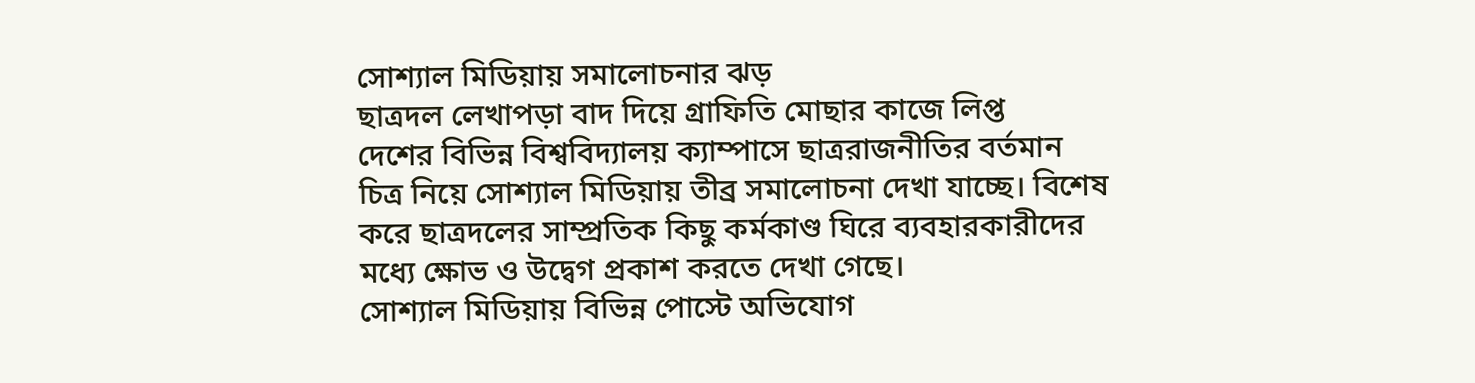সোশ্যাল মিডিয়ায় সমালোচনার ঝড়
ছাত্রদল লেখাপড়া বাদ দিয়ে গ্রাফিতি মোছার কাজে লিপ্ত
দেশের বিভিন্ন বিশ্ববিদ্যালয় ক্যাম্পাসে ছাত্ররাজনীতির বর্তমান চিত্র নিয়ে সোশ্যাল মিডিয়ায় তীব্র সমালোচনা দেখা যাচ্ছে। বিশেষ করে ছাত্রদলের সাম্প্রতিক কিছু কর্মকাণ্ড ঘিরে ব্যবহারকারীদের মধ্যে ক্ষোভ ও উদ্বেগ প্রকাশ করতে দেখা গেছে।
সোশ্যাল মিডিয়ায় বিভিন্ন পোস্টে অভিযোগ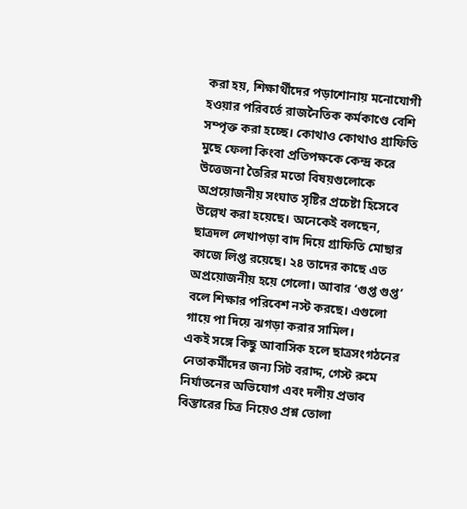করা হয়, শিক্ষার্থীদের পড়াশোনায় মনোযোগী হওয়ার পরিবর্তে রাজনৈতিক কর্মকাণ্ডে বেশি সম্পৃক্ত করা হচ্ছে। কোথাও কোথাও গ্রাফিতি মুছে ফেলা কিংবা প্রতিপক্ষকে কেন্দ্র করে উত্তেজনা তৈরির মতো বিষয়গুলোকে অপ্রয়োজনীয় সংঘাত সৃষ্টির প্রচেষ্টা হিসেবে উল্লেখ করা হয়েছে। অনেকেই বলছেন, ছাত্রদল লেখাপড়া বাদ দিয়ে গ্রাফিতি মোছার কাজে লিপ্ত রয়েছে। ২৪ তাদের কাছে এত অপ্রয়োজনীয় হয়ে গেলো। আবার ‘গুপ্ত গুপ্ত’ বলে শিক্ষার পরিবেশ নস্ট করছে। এগুলো গায়ে পা দিয়ে ঝগড়া করার সামিল।
একই সঙ্গে কিছু আবাসিক হলে ছাত্রসংগঠনের নেতাকর্মীদের জন্য সিট বরাদ্দ, গেস্ট রুমে নির্যাতনের অভিযোগ এবং দলীয় প্রভাব বিস্তারের চিত্র নিয়েও প্রশ্ন তোলা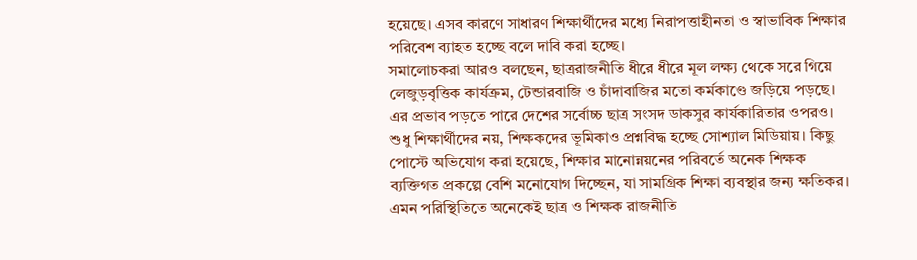হয়েছে। এসব কারণে সাধারণ শিক্ষার্থীদের মধ্যে নিরাপত্তাহীনতা ও স্বাভাবিক শিক্ষার পরিবেশ ব্যাহত হচ্ছে বলে দাবি করা হচ্ছে।
সমালোচকরা আরও বলছেন, ছাত্ররাজনীতি ধীরে ধীরে মূল লক্ষ্য থেকে সরে গিয়ে লেজুড়বৃত্তিক কার্যক্রম, টেন্ডারবাজি ও চাঁদাবাজির মতো কর্মকাণ্ডে জড়িয়ে পড়ছে। এর প্রভাব পড়তে পারে দেশের সর্বোচ্চ ছাত্র সংসদ ডাকসুর কার্যকারিতার ওপরও।
শুধু শিক্ষার্থীদের নয়, শিক্ষকদের ভূমিকাও প্রশ্নবিদ্ধ হচ্ছে সোশ্যাল মিডিয়ায়। কিছু পোস্টে অভিযোগ করা হয়েছে, শিক্ষার মানোন্নয়নের পরিবর্তে অনেক শিক্ষক ব্যক্তিগত প্রকল্পে বেশি মনোযোগ দিচ্ছেন, যা সামগ্রিক শিক্ষা ব্যবস্থার জন্য ক্ষতিকর।
এমন পরিস্থিতিতে অনেকেই ছাত্র ও শিক্ষক রাজনীতি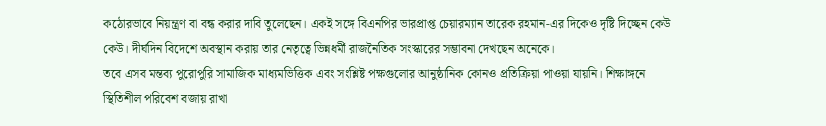কঠোরভাবে নিয়ন্ত্রণ বা বন্ধ করার দাবি তুলেছেন। একই সঙ্গে বিএনপির ভারপ্রাপ্ত চেয়ারম্যান তারেক রহমান-এর দিকেও দৃষ্টি দিচ্ছেন কেউ কেউ। দীর্ঘদিন বিদেশে অবস্থান করায় তার নেতৃত্বে ভিন্নধর্মী রাজনৈতিক সংস্কারের সম্ভাবনা দেখছেন অনেকে।
তবে এসব মন্তব্য পুরোপুরি সামাজিক মাধ্যমভিত্তিক এবং সংশ্লিষ্ট পক্ষগুলোর আনুষ্ঠানিক কোনও প্রতিক্রিয়া পাওয়া যায়নি। শিক্ষাঙ্গনে স্থিতিশীল পরিবেশ বজায় রাখা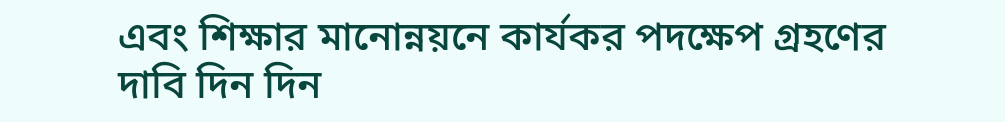এবং শিক্ষার মানোন্নয়নে কার্যকর পদক্ষেপ গ্রহণের দাবি দিন দিন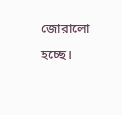জোরালো হচ্ছে।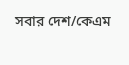সবার দেশ/কেএম